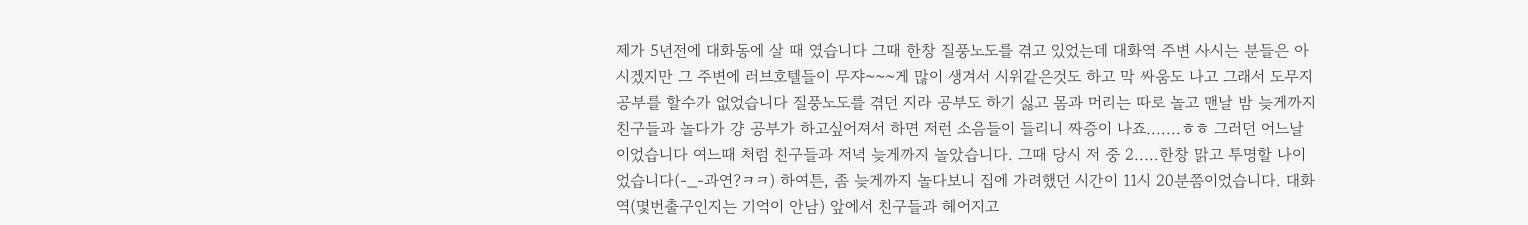제가 5년전에 대화동에 살 때 였습니다 그때 한창 질풍노도를 겪고 있었는데 대화역 주변 사시는 분들은 아시겠지만 그 주변에 러브호텔들이 무쟈~~~게 많이 생겨서 시위같은것도 하고 막 싸움도 나고 그래서 도무지 공부를 할수가 없었습니다 질풍노도를 겪던 지라 공부도 하기 싫고 몸과 머리는 따로 놀고 맨날 밤 늦게까지 친구들과 놀다가 걍 공부가 하고싶어져서 하면 저런 소음들이 들리니 짜증이 나죠.......ㅎㅎ 그러던 어느날이었습니다 여느때 처럼 친구들과 저녁 늦게까지 놀았습니다. 그때 당시 저 중 2.....한창 맑고 투명할 나이었습니다(-_-과연?ㅋㅋ) 하여튼, 좀 늦게까지 놀다보니 집에 가려했던 시간이 11시 20분쯤이었습니다. 대화역(몇번출구인지는 기억이 안남) 앞에서 친구들과 헤어지고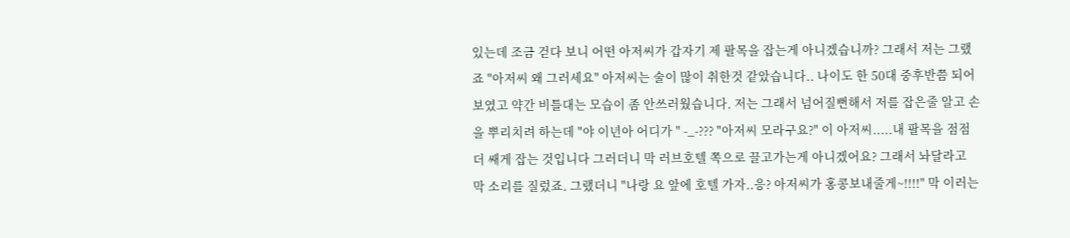있는데 조금 걷다 보니 어떤 아저씨가 갑자기 제 팔목을 잡는게 아니겠습니까? 그래서 저는 그랬죠 "아저씨 왜 그러세요" 아저씨는 술이 많이 취한것 같았습니다.. 나이도 한 50대 중후반쯤 되어 보였고 약간 비틀대는 모습이 좀 안쓰러웠습니다. 저는 그래서 넘어질뻔해서 저를 잡은줄 알고 손을 뿌리치려 하는데 "야 이년아 어디가 " -_-??? "아저씨 모라구요?" 이 아저씨.....내 팔목을 점점 더 쌔게 잡는 것입니다 그러더니 막 러브호텔 쪽으로 끌고가는게 아니겠어요? 그래서 놔달라고 막 소리를 질렀죠. 그랬더니 "나랑 요 앞에 호텔 가자..응? 아저씨가 홍콩보내줄게~!!!!" 막 이러는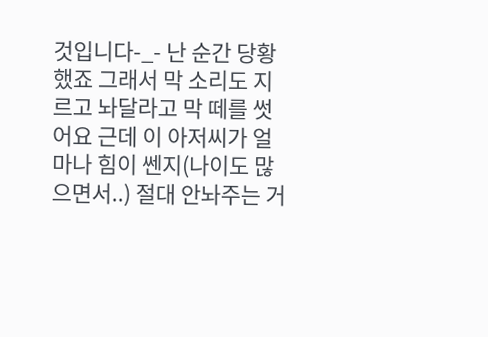것입니다-_- 난 순간 당황했죠 그래서 막 소리도 지르고 놔달라고 막 떼를 썻어요 근데 이 아저씨가 얼마나 힘이 쎈지(나이도 많으면서..) 절대 안놔주는 거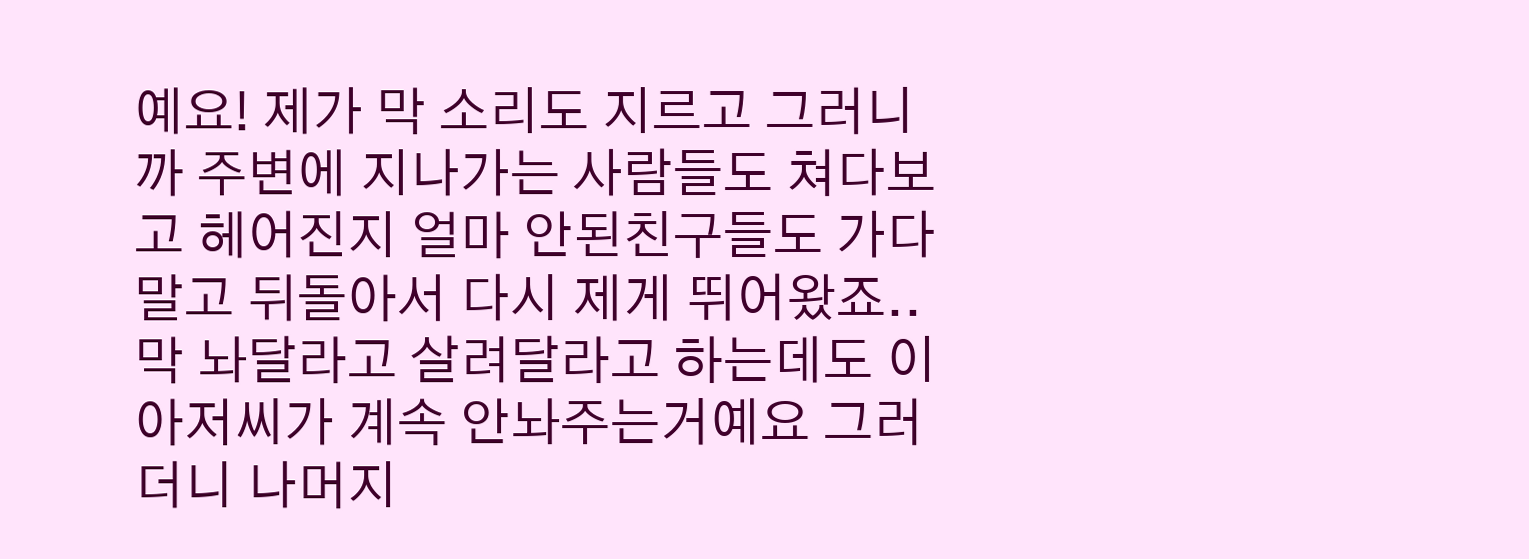예요! 제가 막 소리도 지르고 그러니까 주변에 지나가는 사람들도 쳐다보고 헤어진지 얼마 안된친구들도 가다 말고 뒤돌아서 다시 제게 뛰어왔죠.. 막 놔달라고 살려달라고 하는데도 이 아저씨가 계속 안놔주는거예요 그러더니 나머지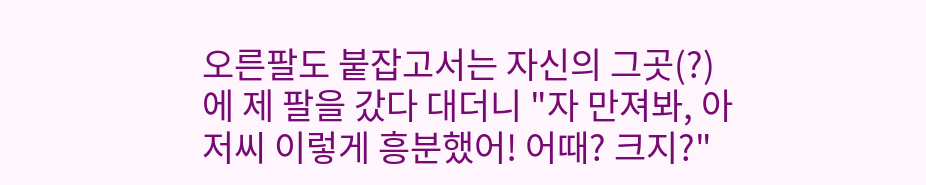오른팔도 붙잡고서는 자신의 그곳(?)에 제 팔을 갔다 대더니 "자 만져봐, 아저씨 이렇게 흥분했어! 어때? 크지?"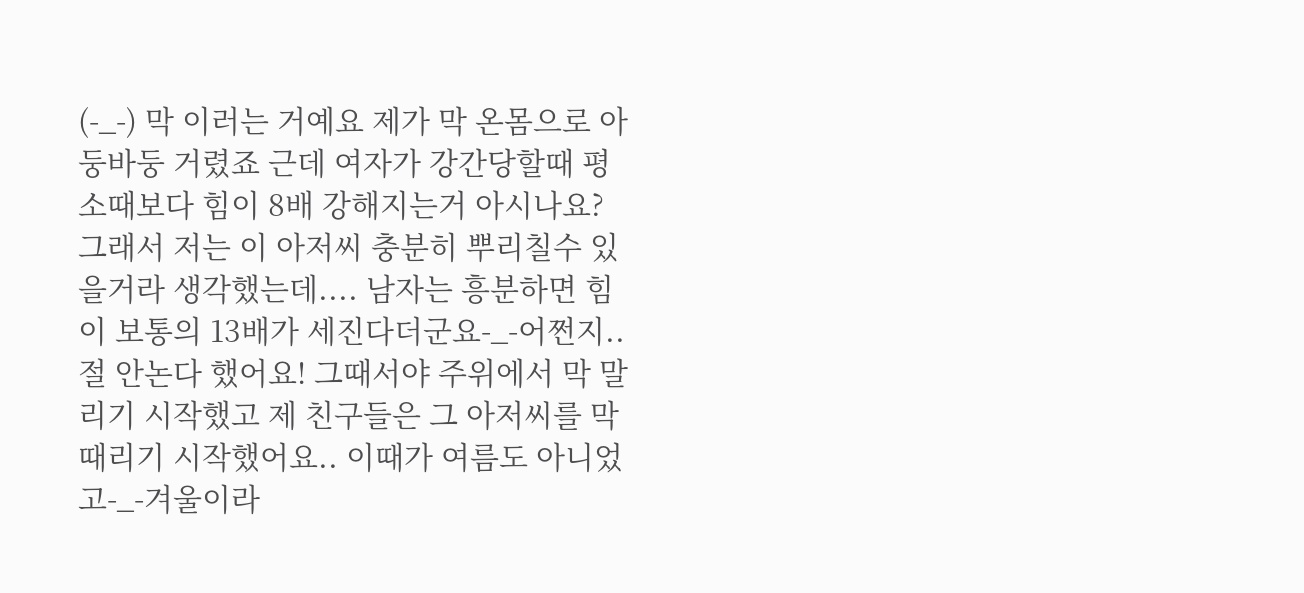(-_-) 막 이러는 거예요 제가 막 온몸으로 아둥바둥 거렸죠 근데 여자가 강간당할때 평소때보다 힘이 8배 강해지는거 아시나요? 그래서 저는 이 아저씨 충분히 뿌리칠수 있을거라 생각했는데.... 남자는 흥분하면 힘이 보통의 13배가 세진다더군요-_-어쩐지..절 안논다 했어요! 그때서야 주위에서 막 말리기 시작했고 제 친구들은 그 아저씨를 막 때리기 시작했어요.. 이때가 여름도 아니었고-_-겨울이라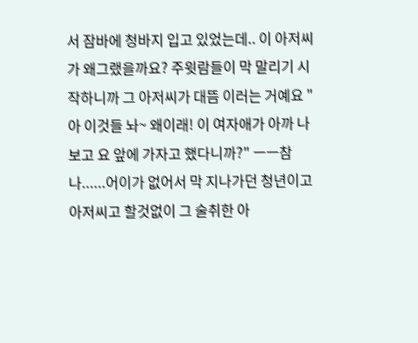서 잠바에 청바지 입고 있었는데.. 이 아저씨가 왜그랬을까요? 주윗람들이 막 말리기 시작하니까 그 아저씨가 대뜸 이러는 거예요 "아 이것들 놔~ 왜이래! 이 여자애가 아까 나보고 요 앞에 가자고 했다니까?" ㅡㅡ참나......어이가 없어서 막 지나가던 청년이고 아저씨고 할것없이 그 술취한 아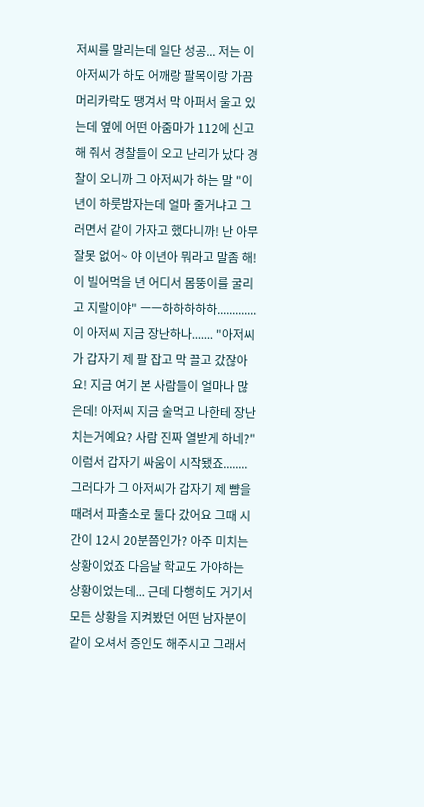저씨를 말리는데 일단 성공... 저는 이 아저씨가 하도 어깨랑 팔목이랑 가끔 머리카락도 땡겨서 막 아퍼서 울고 있는데 옆에 어떤 아줌마가 112에 신고해 줘서 경찰들이 오고 난리가 났다 경찰이 오니까 그 아저씨가 하는 말 "이년이 하룻밤자는데 얼마 줄거냐고 그러면서 같이 가자고 했다니까! 난 아무 잘못 없어~ 야 이년아 뭐라고 말좀 해! 이 빌어먹을 년 어디서 몸뚱이를 굴리고 지랄이야" ㅡㅡ하하하하하.............이 아저씨 지금 장난하나....... "아저씨가 갑자기 제 팔 잡고 막 끌고 갔잖아요! 지금 여기 본 사람들이 얼마나 많은데! 아저씨 지금 술먹고 나한테 장난치는거예요? 사람 진짜 열받게 하네?" 이럼서 갑자기 싸움이 시작됐죠........ 그러다가 그 아저씨가 갑자기 제 뺨을 때려서 파출소로 둘다 갔어요 그때 시간이 12시 20분쯤인가? 아주 미치는 상황이었죠 다음날 학교도 가야하는 상황이었는데... 근데 다행히도 거기서 모든 상황을 지켜봤던 어떤 남자분이 같이 오셔서 증인도 해주시고 그래서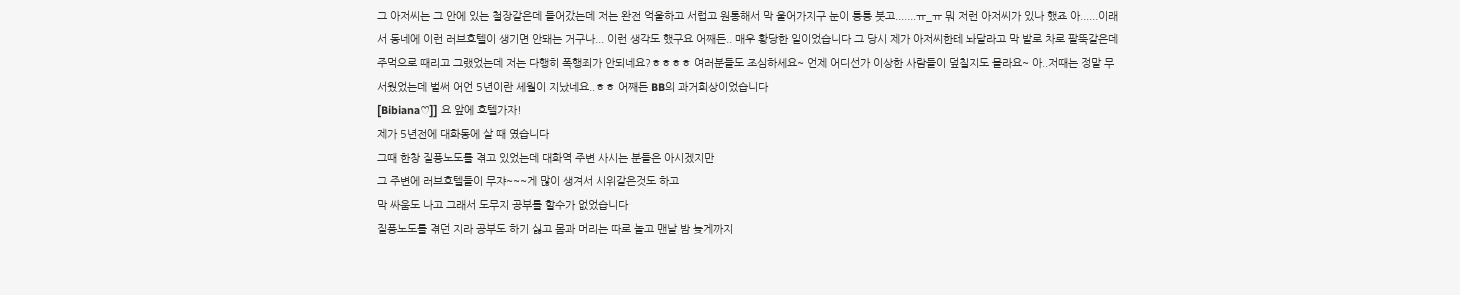그 아저씨는 그 안에 있는 철장같은데 들어갔는데 저는 완전 억울하고 서럽고 원통해서 막 울어가지구 눈이 퉁퉁 붓고.......ㅠ_ㅠ 뭐 저런 아저씨가 있나 했죠 아......이래서 동네에 이런 러브호텔이 생기면 안돼는 거구나... 이런 생각도 했구요 어째든.. 매우 황당한 일이었습니다 그 당시 제가 아저씨한테 놔달라고 막 발로 차로 팔뚝같은데 주먹으로 때리고 그랬었는데 저는 다행히 폭행죄가 안되네요?ㅎㅎㅎㅎ 여러분들도 조심하세요~ 언제 어디선가 이상한 사람들이 덮칠지도 몰라요~ 아..저때는 정말 무서웠었는데 벌써 어언 5년이란 세월이 지났네요..ㅎㅎ 어째든 BB의 과거회상이었습니다
[Bibiana♡]] 요 앞에 호텔가자!
제가 5년전에 대화동에 살 때 였습니다
그때 한창 질풍노도를 겪고 있었는데 대화역 주변 사시는 분들은 아시겠지만
그 주변에 러브호텔들이 무쟈~~~게 많이 생겨서 시위같은것도 하고
막 싸움도 나고 그래서 도무지 공부를 할수가 없었습니다
질풍노도를 겪던 지라 공부도 하기 싫고 몸과 머리는 따로 놀고 맨날 밤 늦게까지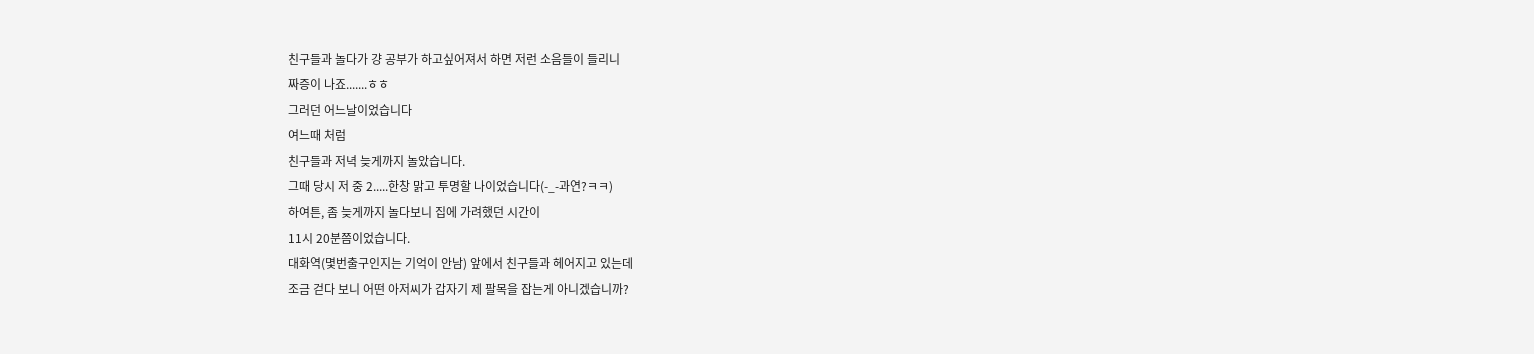친구들과 놀다가 걍 공부가 하고싶어져서 하면 저런 소음들이 들리니
짜증이 나죠.......ㅎㅎ
그러던 어느날이었습니다
여느때 처럼
친구들과 저녁 늦게까지 놀았습니다.
그때 당시 저 중 2.....한창 맑고 투명할 나이었습니다(-_-과연?ㅋㅋ)
하여튼, 좀 늦게까지 놀다보니 집에 가려했던 시간이
11시 20분쯤이었습니다.
대화역(몇번출구인지는 기억이 안남) 앞에서 친구들과 헤어지고 있는데
조금 걷다 보니 어떤 아저씨가 갑자기 제 팔목을 잡는게 아니겠습니까?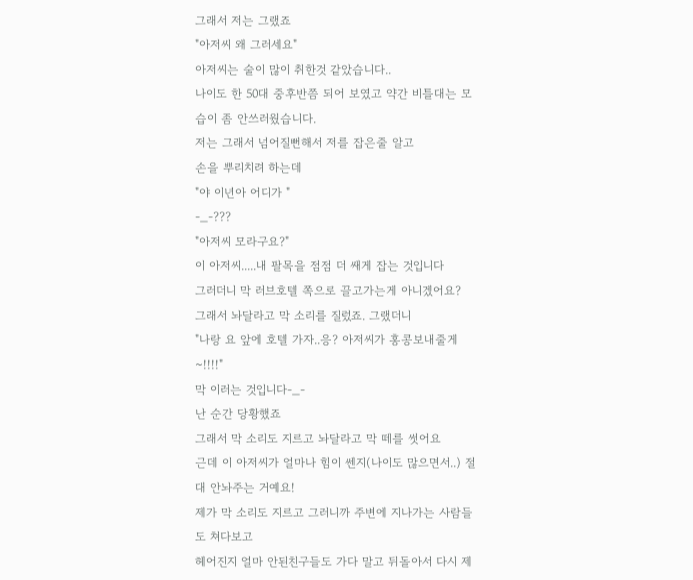그래서 저는 그랬죠
"아저씨 왜 그러세요"
아저씨는 술이 많이 취한것 같았습니다..
나이도 한 50대 중후반쯤 되어 보였고 약간 비틀대는 모습이 좀 안쓰러웠습니다.
저는 그래서 넘어질뻔해서 저를 잡은줄 알고
손을 뿌리치려 하는데
"야 이년아 어디가 "
-_-???
"아저씨 모라구요?"
이 아저씨.....내 팔목을 점점 더 쌔게 잡는 것입니다
그러더니 막 러브호텔 쪽으로 끌고가는게 아니겠어요?
그래서 놔달라고 막 소리를 질렀죠. 그랬더니
"나랑 요 앞에 호텔 가자..응? 아저씨가 홍콩보내줄게~!!!!"
막 이러는 것입니다-_-
난 순간 당황했죠
그래서 막 소리도 지르고 놔달라고 막 떼를 썻어요
근데 이 아저씨가 얼마나 힘이 쎈지(나이도 많으면서..) 절대 안놔주는 거예요!
제가 막 소리도 지르고 그러니까 주변에 지나가는 사람들도 쳐다보고
헤어진지 얼마 안된친구들도 가다 말고 뒤돌아서 다시 제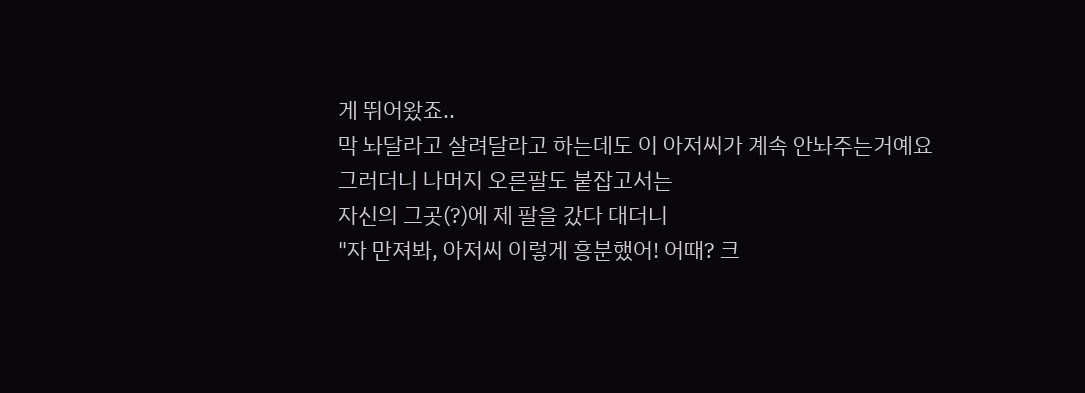게 뛰어왔죠..
막 놔달라고 살려달라고 하는데도 이 아저씨가 계속 안놔주는거예요
그러더니 나머지 오른팔도 붙잡고서는
자신의 그곳(?)에 제 팔을 갔다 대더니
"자 만져봐, 아저씨 이렇게 흥분했어! 어때? 크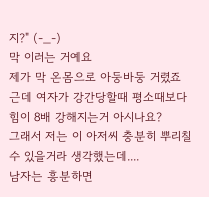지?" (-_-)
막 이러는 거예요
제가 막 온몸으로 아둥바둥 거렸죠
근데 여자가 강간당할때 평소때보다 힘이 8배 강해지는거 아시나요?
그래서 저는 이 아저씨 충분히 뿌리칠수 있을거라 생각했는데....
남자는 흥분하면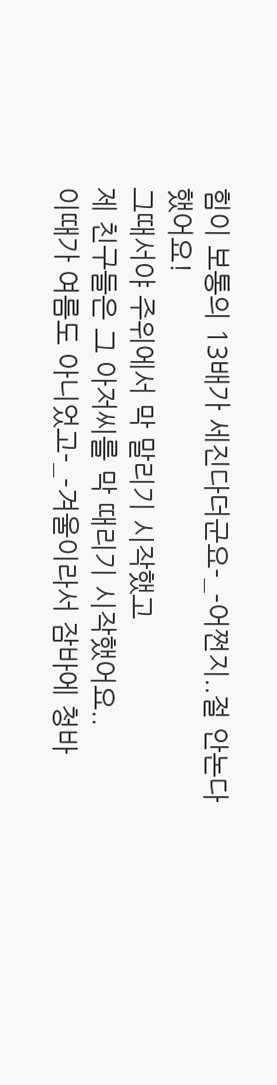힘이 보통의 13배가 세진다더군요-_-어쩐지..절 안논다 했어요!
그때서야 주위에서 막 말리기 시작했고
제 친구들은 그 아저씨를 막 때리기 시작했어요..
이때가 여름도 아니었고-_-겨울이라서 잠바에 청바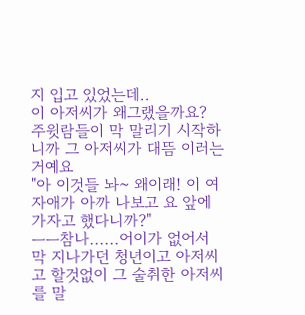지 입고 있었는데..
이 아저씨가 왜그랬을까요?
주윗람들이 막 말리기 시작하니까 그 아저씨가 대뜸 이러는 거예요
"아 이것들 놔~ 왜이래! 이 여자애가 아까 나보고 요 앞에 가자고 했다니까?"
ㅡㅡ참나......어이가 없어서
막 지나가던 청년이고 아저씨고 할것없이 그 술취한 아저씨를 말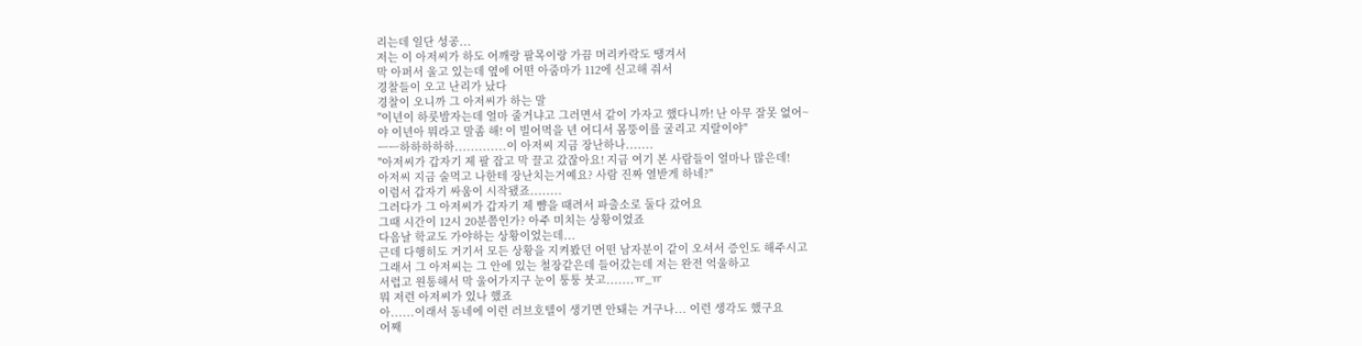리는데 일단 성공...
저는 이 아저씨가 하도 어깨랑 팔목이랑 가끔 머리카락도 땡겨서
막 아퍼서 울고 있는데 옆에 어떤 아줌마가 112에 신고해 줘서
경찰들이 오고 난리가 났다
경찰이 오니까 그 아저씨가 하는 말
"이년이 하룻밤자는데 얼마 줄거냐고 그러면서 같이 가자고 했다니까! 난 아무 잘못 없어~
야 이년아 뭐라고 말좀 해! 이 빌어먹을 년 어디서 몸뚱이를 굴리고 지랄이야"
ㅡㅡ하하하하하.............이 아저씨 지금 장난하나.......
"아저씨가 갑자기 제 팔 잡고 막 끌고 갔잖아요! 지금 여기 본 사람들이 얼마나 많은데!
아저씨 지금 술먹고 나한테 장난치는거예요? 사람 진짜 열받게 하네?"
이럼서 갑자기 싸움이 시작됐죠........
그러다가 그 아저씨가 갑자기 제 뺨을 때려서 파출소로 둘다 갔어요
그때 시간이 12시 20분쯤인가? 아주 미치는 상황이었죠
다음날 학교도 가야하는 상황이었는데...
근데 다행히도 거기서 모든 상황을 지켜봤던 어떤 남자분이 같이 오셔서 증인도 해주시고
그래서 그 아저씨는 그 안에 있는 철장같은데 들어갔는데 저는 완전 억울하고
서럽고 원통해서 막 울어가지구 눈이 퉁퉁 붓고.......ㅠ_ㅠ
뭐 저런 아저씨가 있나 했죠
아......이래서 동네에 이런 러브호텔이 생기면 안돼는 거구나... 이런 생각도 했구요
어째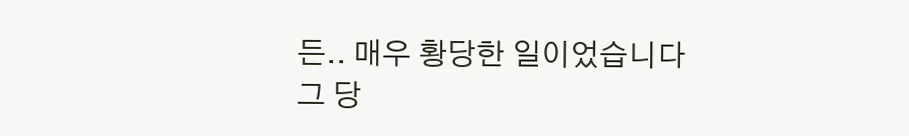든.. 매우 황당한 일이었습니다
그 당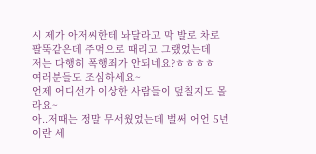시 제가 아저씨한테 놔달라고 막 발로 차로 팔뚝같은데 주먹으로 때리고 그랬었는데
저는 다행히 폭행죄가 안되네요?ㅎㅎㅎㅎ
여러분들도 조심하세요~
언제 어디선가 이상한 사람들이 덮칠지도 몰라요~
아..저때는 정말 무서웠었는데 벌써 어언 5년이란 세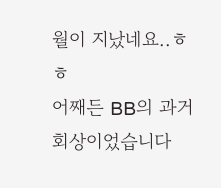월이 지났네요..ㅎㅎ
어째든 BB의 과거회상이었습니다